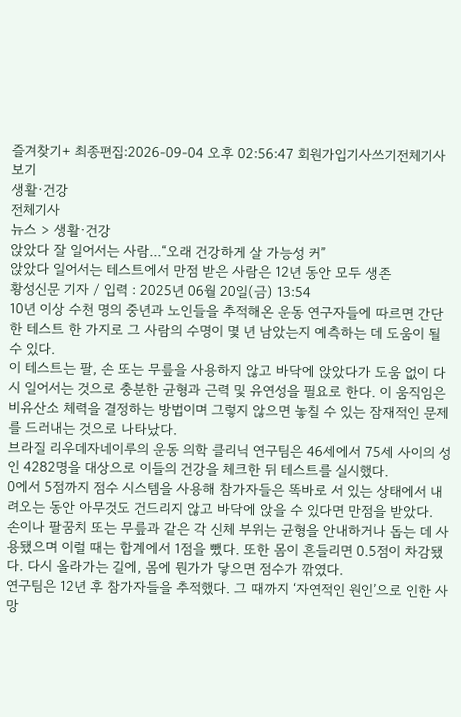즐겨찾기+ 최종편집:2026-09-04 오후 02:56:47 회원가입기사쓰기전체기사보기
생활·건강
전체기사
뉴스 > 생활·건강
앉았다 잘 일어서는 사람...“오래 건강하게 살 가능성 커”
앉았다 일어서는 테스트에서 만점 받은 사람은 12년 동안 모두 생존
황성신문 기자 / 입력 : 2025년 06월 20일(금) 13:54
10년 이상 수천 명의 중년과 노인들을 추적해온 운동 연구자들에 따르면 간단한 테스트 한 가지로 그 사람의 수명이 몇 년 남았는지 예측하는 데 도움이 될 수 있다.
이 테스트는 팔, 손 또는 무릎을 사용하지 않고 바닥에 앉았다가 도움 없이 다시 일어서는 것으로 충분한 균형과 근력 및 유연성을 필요로 한다. 이 움직임은 비유산소 체력을 결정하는 방법이며 그렇지 않으면 놓칠 수 있는 잠재적인 문제를 드러내는 것으로 나타났다.
브라질 리우데자네이루의 운동 의학 클리닉 연구팀은 46세에서 75세 사이의 성인 4282명을 대상으로 이들의 건강을 체크한 뒤 테스트를 실시했다.
0에서 5점까지 점수 시스템을 사용해 참가자들은 똑바로 서 있는 상태에서 내려오는 동안 아무것도 건드리지 않고 바닥에 앉을 수 있다면 만점을 받았다.
손이나 팔꿈치 또는 무릎과 같은 각 신체 부위는 균형을 안내하거나 돕는 데 사용됐으며 이럴 때는 합계에서 1점을 뺐다. 또한 몸이 흔들리면 0.5점이 차감됐다. 다시 올라가는 길에, 몸에 뭔가가 닿으면 점수가 깎였다.
연구팀은 12년 후 참가자들을 추적했다. 그 때까지 ‘자연적인 원인’으로 인한 사망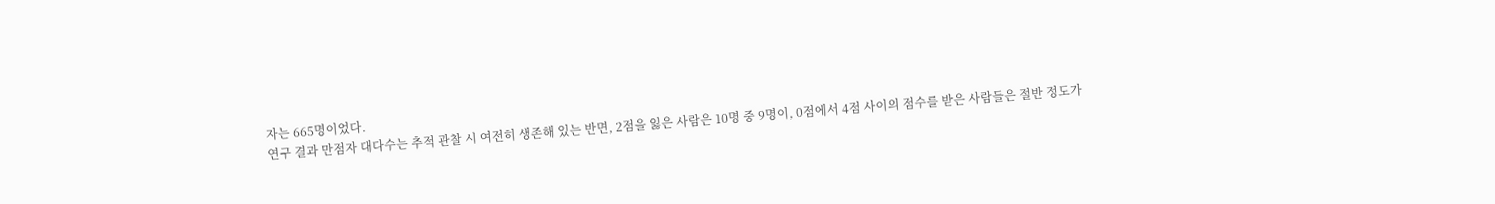자는 665명이었다.
연구 결과 만점자 대다수는 추적 관찰 시 여전히 생존해 있는 반면, 2점을 잃은 사람은 10명 중 9명이, 0점에서 4점 사이의 점수를 받은 사람들은 절반 정도가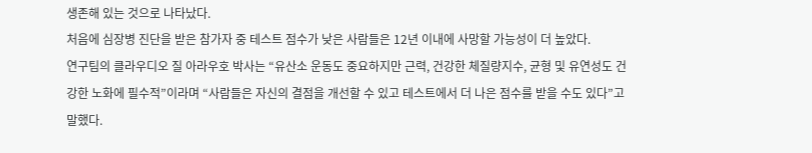생존해 있는 것으로 나타났다.
처음에 심장병 진단을 받은 참가자 중 테스트 점수가 낮은 사람들은 12년 이내에 사망할 가능성이 더 높았다.
연구팀의 클라우디오 질 아라우호 박사는 “유산소 운동도 중요하지만 근력, 건강한 체질량지수, 균형 및 유연성도 건강한 노화에 필수적”이라며 “사람들은 자신의 결점을 개선할 수 있고 테스트에서 더 나은 점수를 받을 수도 있다”고 말했다.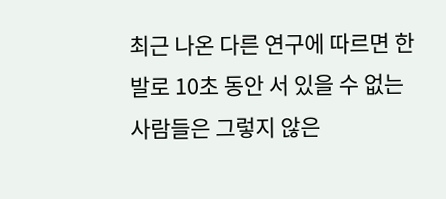최근 나온 다른 연구에 따르면 한 발로 10초 동안 서 있을 수 없는 사람들은 그렇지 않은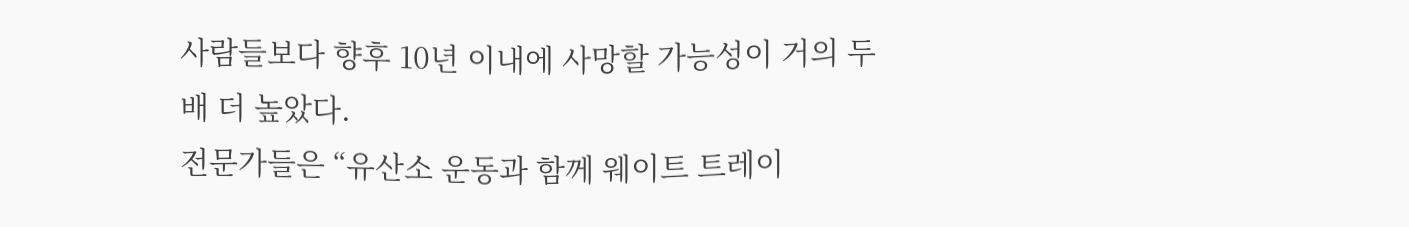사람들보다 향후 10년 이내에 사망할 가능성이 거의 두 배 더 높았다.
전문가들은 “유산소 운동과 함께 웨이트 트레이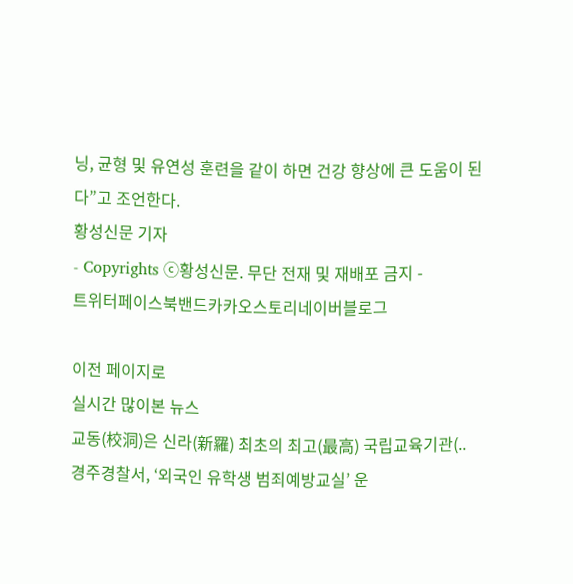닝, 균형 및 유연성 훈련을 같이 하면 건강 향상에 큰 도움이 된다”고 조언한다.
황성신문 기자
- Copyrights ⓒ황성신문. 무단 전재 및 재배포 금지 -
트위터페이스북밴드카카오스토리네이버블로그

이전 페이지로
실시간 많이본 뉴스
교동(校洞)은 신라(新羅) 최초의 최고(最高) 국립교육기관(..
경주경찰서, ‘외국인 유학생 범죄예방교실’ 운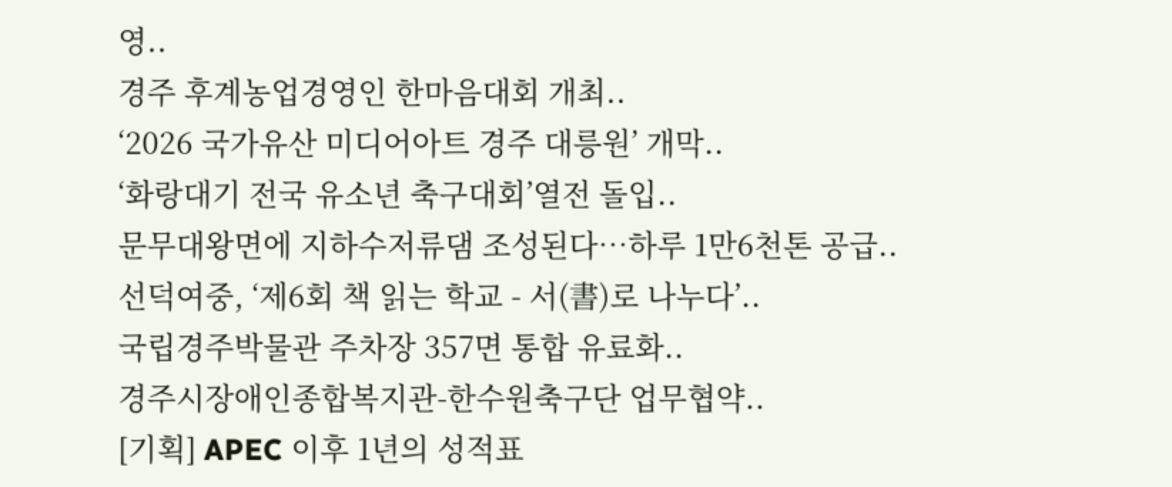영..
경주 후계농업경영인 한마음대회 개최..
‘2026 국가유산 미디어아트 경주 대릉원’ 개막..
‘화랑대기 전국 유소년 축구대회’열전 돌입..
문무대왕면에 지하수저류댐 조성된다…하루 1만6천톤 공급..
선덕여중, ‘제6회 책 읽는 학교 - 서(書)로 나누다’..
국립경주박물관 주차장 357면 통합 유료화..
경주시장애인종합복지관-한수원축구단 업무협약..
[기획] APEC 이후 1년의 성적표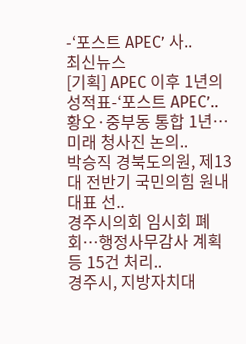-‘포스트 APEC’ 사..
최신뉴스
[기획] APEC 이후 1년의 성적표-‘포스트 APEC’..
황오·중부동 통합 1년…미래 청사진 논의..
박승직 경북도의원, 제13대 전반기 국민의힘 원내대표 선..
경주시의회 임시회 폐회…행정사무감사 계획 등 15건 처리..
경주시, 지방자치대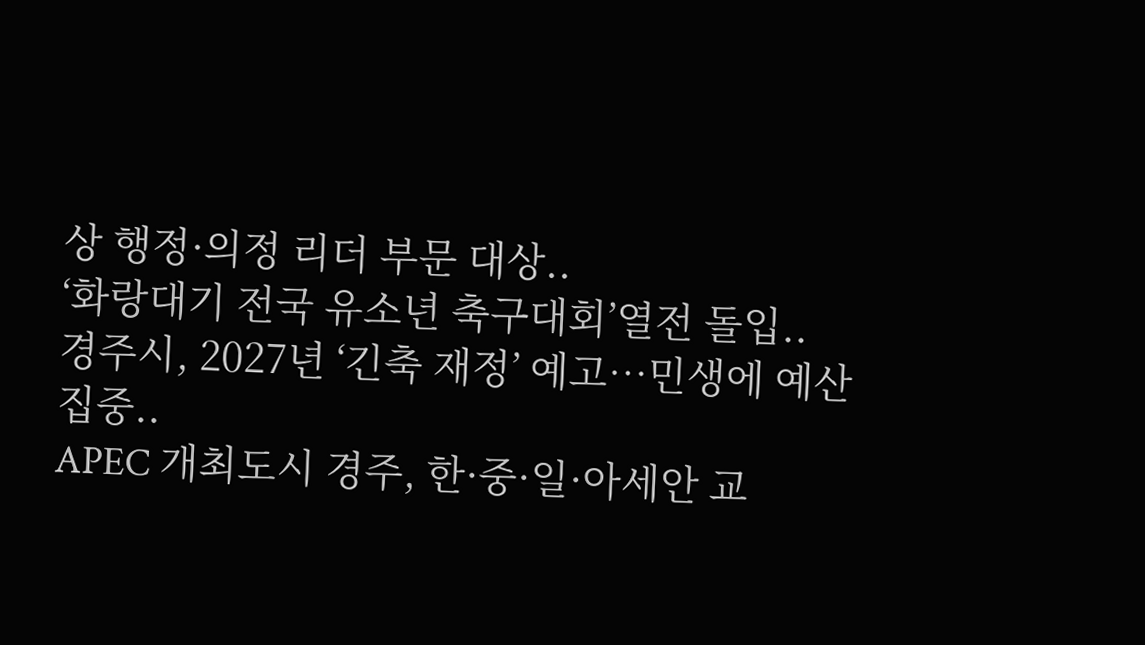상 행정·의정 리더 부문 대상..
‘화랑대기 전국 유소년 축구대회’열전 돌입..
경주시, 2027년 ‘긴축 재정’ 예고…민생에 예산 집중..
APEC 개최도시 경주, 한·중·일·아세안 교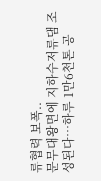류협력 보폭..
문무대왕면에 지하수저류댐 조성된다…하루 1만6천톤 공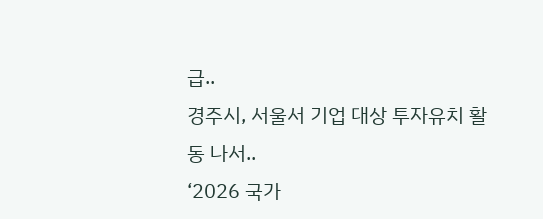급..
경주시, 서울서 기업 대상 투자유치 활동 나서..
‘2026 국가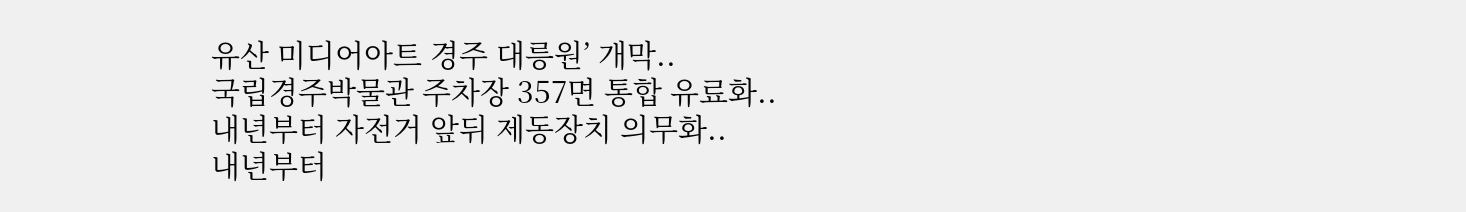유산 미디어아트 경주 대릉원’ 개막..
국립경주박물관 주차장 357면 통합 유료화..
내년부터 자전거 앞뒤 제동장치 의무화..
내년부터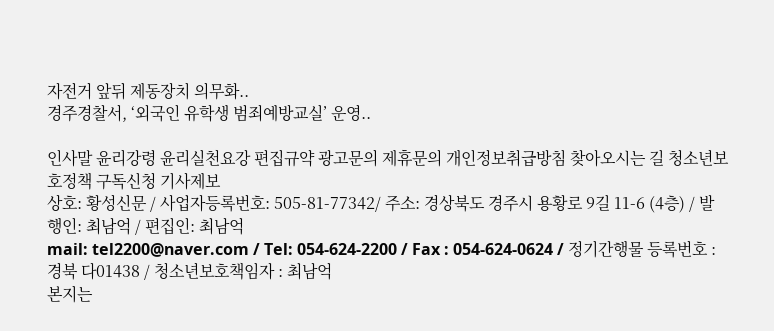자전거 앞뒤 제동장치 의무화..
경주경찰서, ‘외국인 유학생 범죄예방교실’ 운영..

인사말 윤리강령 윤리실천요강 편집규약 광고문의 제휴문의 개인정보취급방침 찾아오시는 길 청소년보호정책 구독신청 기사제보
상호: 황성신문 / 사업자등록번호: 505-81-77342/ 주소: 경상북도 경주시 용황로 9길 11-6 (4층) / 발행인: 최남억 / 편집인: 최남억
mail: tel2200@naver.com / Tel: 054-624-2200 / Fax : 054-624-0624 / 정기간행물 등록번호 : 경북 다01438 / 청소년보호책임자 : 최남억
본지는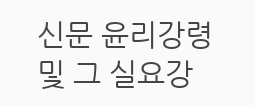신문 윤리강령 및 그 실요강